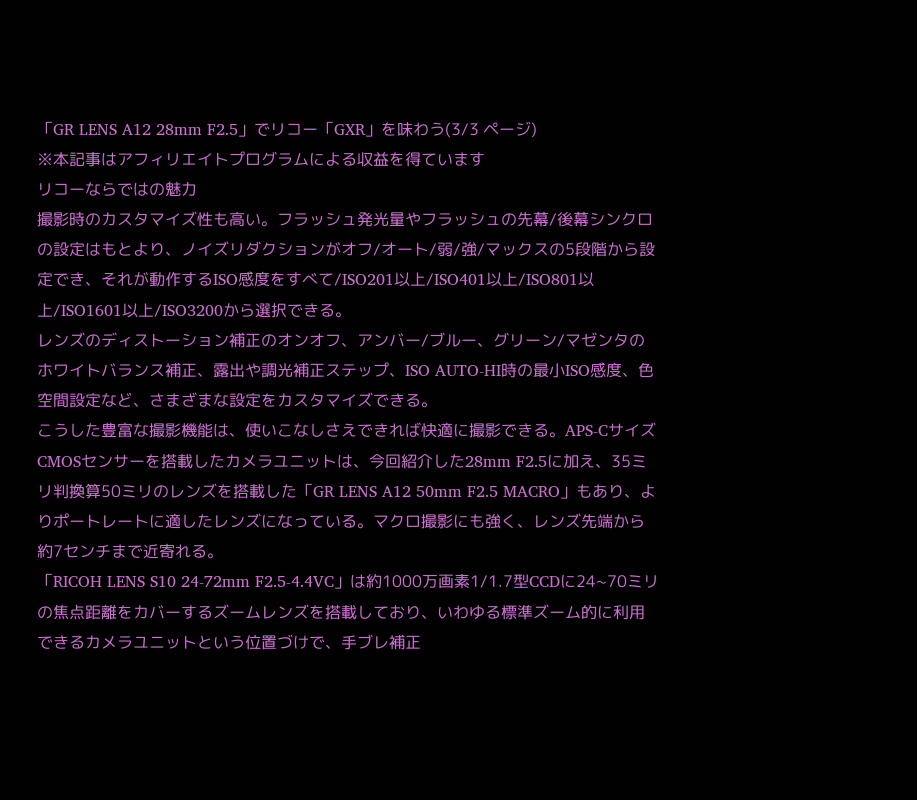「GR LENS A12 28mm F2.5」でリコー「GXR」を味わう(3/3 ページ)
※本記事はアフィリエイトプログラムによる収益を得ています
リコーならではの魅力
撮影時のカスタマイズ性も高い。フラッシュ発光量やフラッシュの先幕/後幕シンクロの設定はもとより、ノイズリダクションがオフ/オート/弱/強/マックスの5段階から設定でき、それが動作するISO感度をすべて/ISO201以上/ISO401以上/ISO801以上/ISO1601以上/ISO3200から選択できる。
レンズのディストーション補正のオンオフ、アンバー/ブルー、グリーン/マゼンタのホワイトバランス補正、露出や調光補正ステップ、ISO AUTO-HI時の最小ISO感度、色空間設定など、さまざまな設定をカスタマイズできる。
こうした豊富な撮影機能は、使いこなしさえできれば快適に撮影できる。APS-CサイズCMOSセンサーを搭載したカメラユニットは、今回紹介した28mm F2.5に加え、35ミリ判換算50ミリのレンズを搭載した「GR LENS A12 50mm F2.5 MACRO」もあり、よりポートレートに適したレンズになっている。マクロ撮影にも強く、レンズ先端から約7センチまで近寄れる。
「RICOH LENS S10 24-72mm F2.5-4.4VC」は約1000万画素1/1.7型CCDに24~70ミリの焦点距離をカバーするズームレンズを搭載しており、いわゆる標準ズーム的に利用できるカメラユニットという位置づけで、手ブレ補正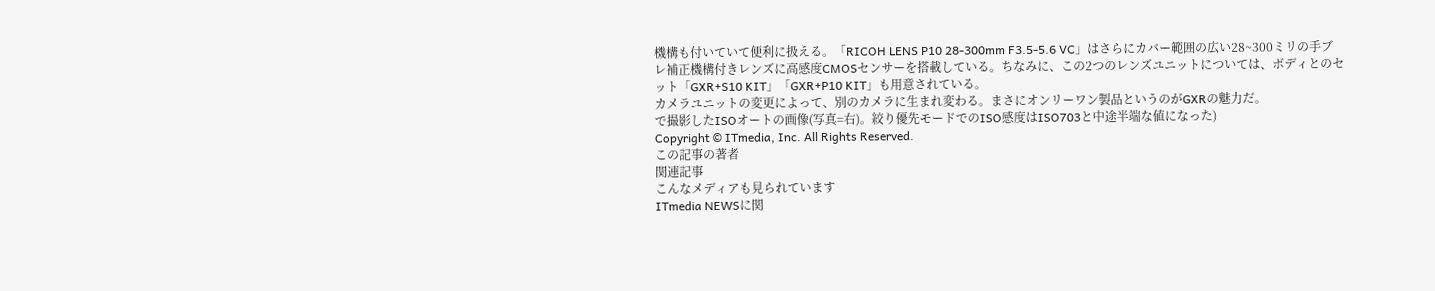機構も付いていて便利に扱える。「RICOH LENS P10 28-300mm F3.5-5.6 VC」はさらにカバー範囲の広い28~300ミリの手ブレ補正機構付きレンズに高感度CMOSセンサーを搭載している。ちなみに、この2つのレンズユニットについては、ボディとのセット「GXR+S10 KIT」「GXR+P10 KIT」も用意されている。
カメラユニットの変更によって、別のカメラに生まれ変わる。まさにオンリーワン製品というのがGXRの魅力だ。
で撮影したISOオートの画像(写真=右)。絞り優先モードでのISO感度はISO703と中途半端な値になった)
Copyright © ITmedia, Inc. All Rights Reserved.
この記事の著者
関連記事
こんなメディアも見られています
ITmedia NEWSに関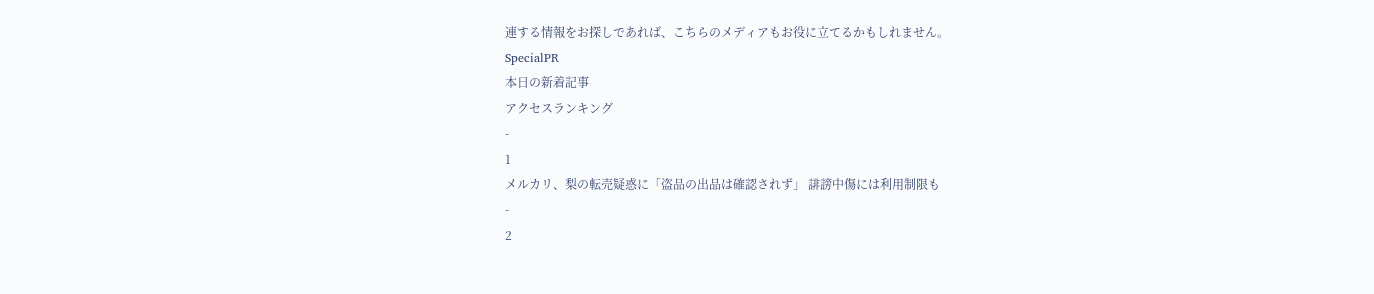連する情報をお探しであれば、こちらのメディアもお役に立てるかもしれません。
SpecialPR
本日の新着記事
アクセスランキング
-
1
メルカリ、梨の転売疑惑に「盗品の出品は確認されず」 誹謗中傷には利用制限も
-
2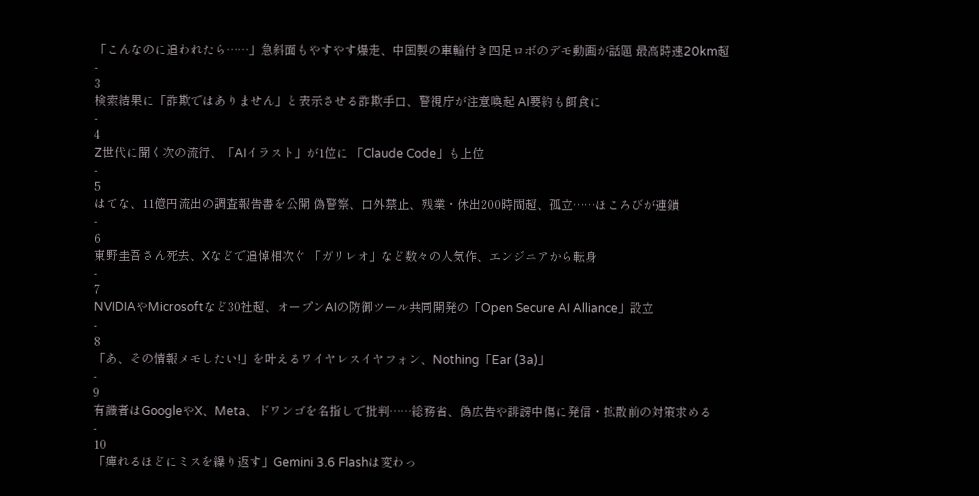「こんなのに追われたら……」急斜面もやすやす爆走、中国製の車輪付き四足ロボのデモ動画が話題 最高時速20km超
-
3
検索結果に「詐欺ではありません」と表示させる詐欺手口、警視庁が注意喚起 AI要約も餌食に
-
4
Z世代に聞く次の流行、「AIイラスト」が1位に 「Claude Code」も上位
-
5
はてな、11億円流出の調査報告書を公開 偽警察、口外禁止、残業・休出200時間超、孤立……ほころびが連鎖
-
6
東野圭吾さん死去、Xなどで追悼相次ぐ 「ガリレオ」など数々の人気作、エンジニアから転身
-
7
NVIDIAやMicrosoftなど30社超、オープンAIの防御ツール共同開発の「Open Secure AI Alliance」設立
-
8
「あ、その情報メモしたい!」を叶えるワイヤレスイヤフォン、Nothing「Ear (3a)」
-
9
有識者はGoogleやX、Meta、ドワンゴを名指しで批判……総務省、偽広告や誹謗中傷に発信・拡散前の対策求める
-
10
「痺れるほどにミスを繰り返す」Gemini 3.6 Flashは変わっ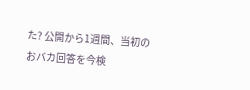た? 公開から1週間、当初のおバカ回答を今検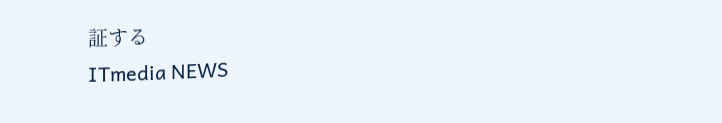証する
ITmedia NEWS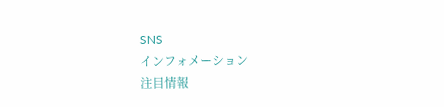SNS
インフォメーション
注目情報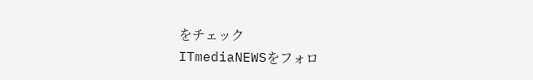をチェック
ITmediaNEWSをフォロ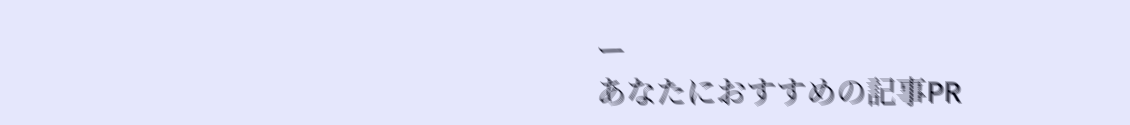ー
あなたにおすすめの記事PR